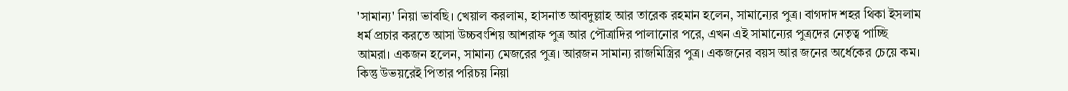'সামান্য' নিয়া ভাবছি। খেয়াল করলাম, হাসনাত আবদুল্লাহ আর তারেক রহমান হলেন, সামান্যের পুত্র। বাগদাদ শহর থিকা ইসলাম ধর্ম প্রচার করতে আসা উচ্চবংশিয় আশরাফ পুত্র আর পৌত্রাদির পালানোর পরে, এখন এই সামান্যের পুত্রদের নেতৃত্ব পাচ্ছি আমরা। একজন হলেন, সামান্য মেজরের পুত্র। আরজন সামান্য রাজমিস্ত্রির পুত্র। একজনের বয়স আর জনের অর্ধেকের চেয়ে কম। কিন্তু উভয়রেই পিতার পরিচয় নিয়া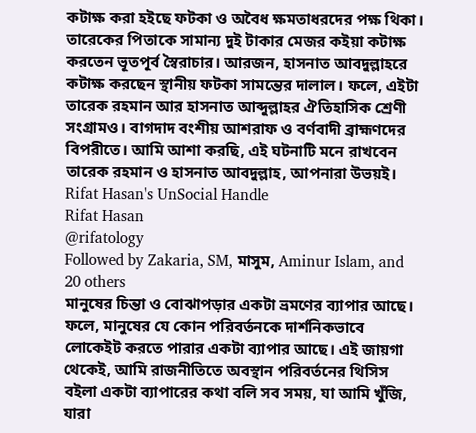কটাক্ষ করা হইছে ফটকা ও অবৈধ ক্ষমতাধরদের পক্ষ থিকা। তারেকের পিতাকে সামান্য দুই টাকার মেজর কইয়া কটাক্ষ করতেন ভূতপূর্ব স্বৈরাচার। আরজন, হাসনাত আবদুল্লাহরে কটাক্ষ করছেন স্থানীয় ফটকা সামন্তের দালাল। ফলে, এইটা তারেক রহমান আর হাসনাত আব্দুল্লাহর ঐতিহাসিক শ্রেণী সংগ্রামও। বাগদাদ বংশীয় আশরাফ ও বর্ণবাদী ব্রাহ্মণদের বিপরীতে। আমি আশা করছি, এই ঘটনাটি মনে রাখবেন তারেক রহমান ও হাসনাত আবদুল্লাহ, আপনারা উভয়ই।
Rifat Hasan's UnSocial Handle
Rifat Hasan
@rifatology
Followed by Zakaria, SM, মাসুম, Aminur Islam, and 20 others
মানুষের চিন্তা ও বোঝাপড়ার একটা ভ্রমণের ব্যাপার আছে। ফলে, মানুষের যে কোন পরিবর্তনকে দার্শনিকভাবে লোকেইট করতে পারার একটা ব্যাপার আছে। এই জায়গা থেকেই, আমি রাজনীতিতে অবস্থান পরিবর্তনের থিসিস বইলা একটা ব্যাপারের কথা বলি সব সময়, যা আমি খুঁজি, যারা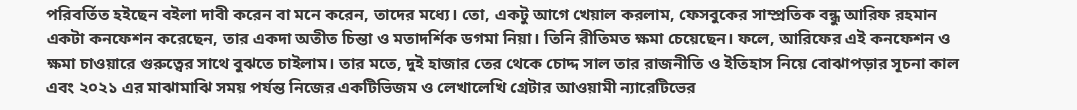পরিবর্তিত হইছেন বইলা দাবী করেন বা মনে করেন, তাদের মধ্যে। তো, একটু আগে খেয়াল করলাম, ফেসবুকের সাম্প্রতিক বন্ধু আরিফ রহমান একটা কনফেশন করেছেন, তার একদা অতীত চিন্তা ও মতাদর্শিক ডগমা নিয়া। তিনি রীতিমত ক্ষমা চেয়েছেন। ফলে, আরিফের এই কনফেশন ও ক্ষমা চাওয়ারে গুরুত্বের সাথে বুঝতে চাইলাম। তার মতে, দুই হাজার তের থেকে চোদ্দ সাল তার রাজনীতি ও ইতিহাস নিয়ে বোঝাপড়ার সূচনা কাল এবং ২০২১ এর মাঝামাঝি সময় পর্যন্ত নিজের একটিভিজম ও লেখালেখি গ্রেটার আওয়ামী ন্যারেটিভের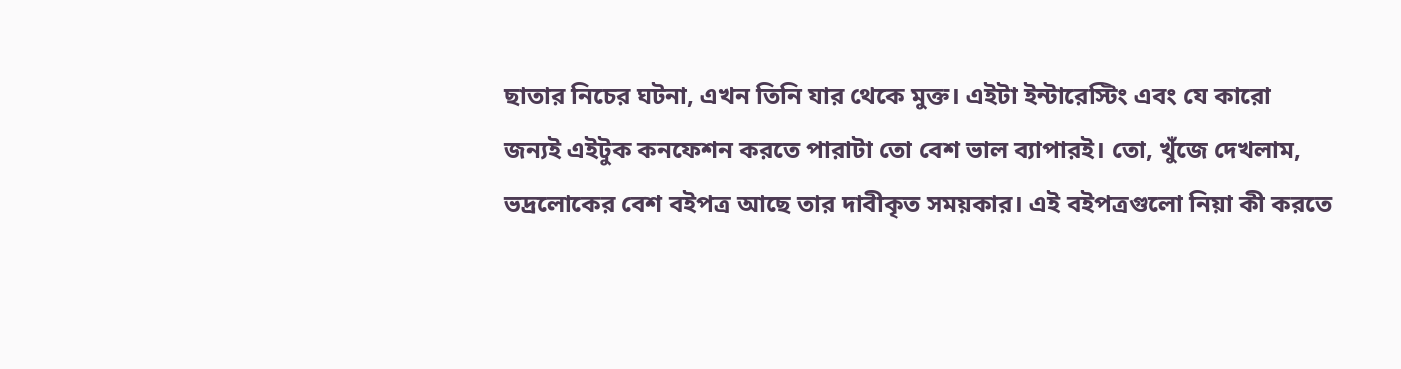ছাতার নিচের ঘটনা, এখন তিনি যার থেকে মুক্ত। এইটা ইন্টারেস্টিং এবং যে কারো জন্যই এইটুক কনফেশন করতে পারাটা তো বেশ ভাল ব্যাপারই। তো, খুঁজে দেখলাম, ভদ্রলোকের বেশ বইপত্র আছে তার দাবীকৃত সময়কার। এই বইপত্রগুলো নিয়া কী করতে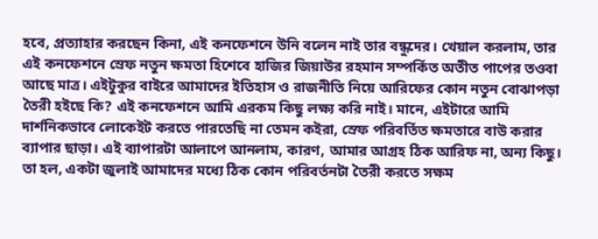হবে, প্রত্যাহার করছেন কিনা, এই কনফেশনে উনি বলেন নাই তার বন্ধুদের। খেয়াল করলাম, তার এই কনফেশনে স্রেফ নতুন ক্ষমতা হিশেবে হাজির জিয়াউর রহমান সম্পর্কিত অতীত পাপের তওবা আছে মাত্র। এইটুকুর বাইরে আমাদের ইতিহাস ও রাজনীতি নিয়ে আরিফের কোন নতুন বোঝাপড়া তৈরী হইছে কি? এই কনফেশনে আমি এরকম কিছু লক্ষ্য করি নাই। মানে, এইটারে আমি দার্শনিকভাবে লোকেইট করতে পারতেছি না তেমন কইরা, স্রেফ পরিবর্তিত ক্ষমতারে বাউ করার ব্যাপার ছাড়া। এই ব্যাপারটা আলাপে আনলাম, কারণ, আমার আগ্রহ ঠিক আরিফ না, অন্য কিছু। তা হল, একটা জুলাই আমাদের মধ্যে ঠিক কোন পরিবর্তনটা তৈরী করতে সক্ষম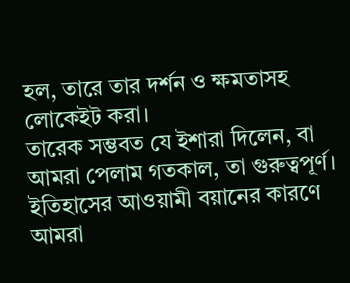হল, তারে তার দর্শন ও ক্ষমতাসহ লোকেইট করা।
তারেক সম্ভবত যে ইশারা দিলেন, বা আমরা পেলাম গতকাল, তা গুরুত্বপূর্ণ। ইতিহাসের আওয়ামী বয়ানের কারণে আমরা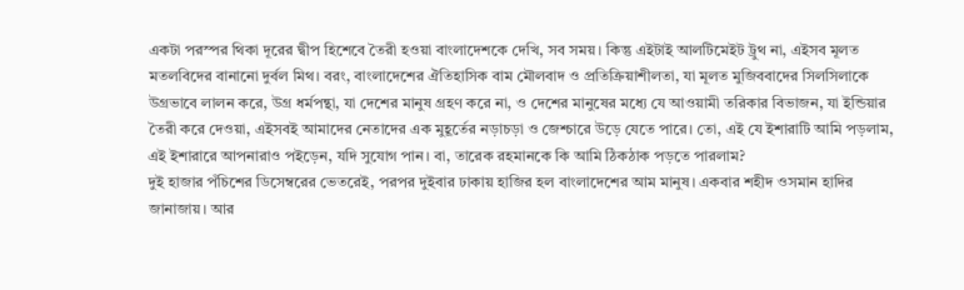একটা পরস্পর থিকা দূরের দ্বীপ হিশেবে তৈরী হওয়া বাংলাদেশকে দেখি, সব সময়। কিন্তু এইটাই আলটিমেইট ট্রুথ না, এইসব মূলত মতলবিদের বানানো দুর্বল মিথ। বরং, বাংলাদেশের ঐতিহাসিক বাম মৌলবাদ ও প্রতিক্রিয়াশীলতা, যা মূলত মুজিববাদের সিলসিলাকে উগ্রভাবে লালন করে, উগ্র ধর্মপন্থা, যা দেশের মানুষ গ্রহণ করে না, ও দেশের মানুষের মধ্যে যে আওয়ামী তরিকার বিভাজন, যা ইন্ডিয়ার তৈরী করে দেওয়া, এইসবই আমাদের নেতাদের এক মুহূর্তের নড়াচড়া ও জেশ্চারে উড়ে যেতে পারে। তো, এই যে ইশারাটি আমি পড়লাম, এই ইশারারে আপনারাও পইড়েন, যদি সুযোগ পান। বা, তারেক রহমানকে কি আমি ঠিকঠাক পড়তে পারলাম?
দুই হাজার পঁচিশের ডিসেম্বরের ভেতরেই, পরপর দুইবার ঢাকায় হাজির হল বাংলাদেশের আম মানুষ। একবার শহীদ ওসমান হাদির জানাজায়। আর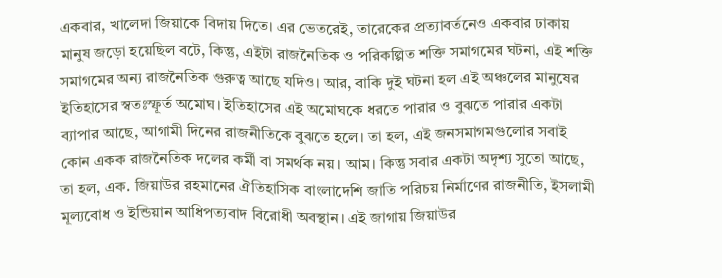একবার, খালেদা জিয়াকে বিদায় দিতে। এর ভেতরেই, তারেকের প্রত্যাবর্তনেও একবার ঢাকায় মানুষ জড়ো হয়েছিল বটে, কিন্তু, এইটা রাজনৈতিক ও পরিকল্পিত শক্তি সমাগমের ঘটনা, এই শক্তি সমাগমের অন্য রাজনৈতিক গুরুত্ব আছে যদিও। আর, বাকি দুই ঘটনা হল এই অঞ্চলের মানুষের ইতিহাসের স্বতঃস্ফূর্ত অমোঘ। ইতিহাসের এই অমোঘকে ধরতে পারার ও বুঝতে পারার একটা ব্যাপার আছে, আগামী দিনের রাজনীতিকে বুঝতে হলে। তা হল, এই জনসমাগমগুলোর সবাই কোন একক রাজনৈতিক দলের কর্মী বা সমর্থক নয়। আম। কিন্তু সবার একটা অদৃশ্য সুতো আছে, তা হল, এক. জিয়াউর রহমানের ঐতিহাসিক বাংলাদেশি জাতি পরিচয় নির্মাণের রাজনীতি, ইসলামী মূল্যবোধ ও ইন্ডিয়ান আধিপত্যবাদ বিরোধী অবস্থান। এই জাগায় জিয়াউর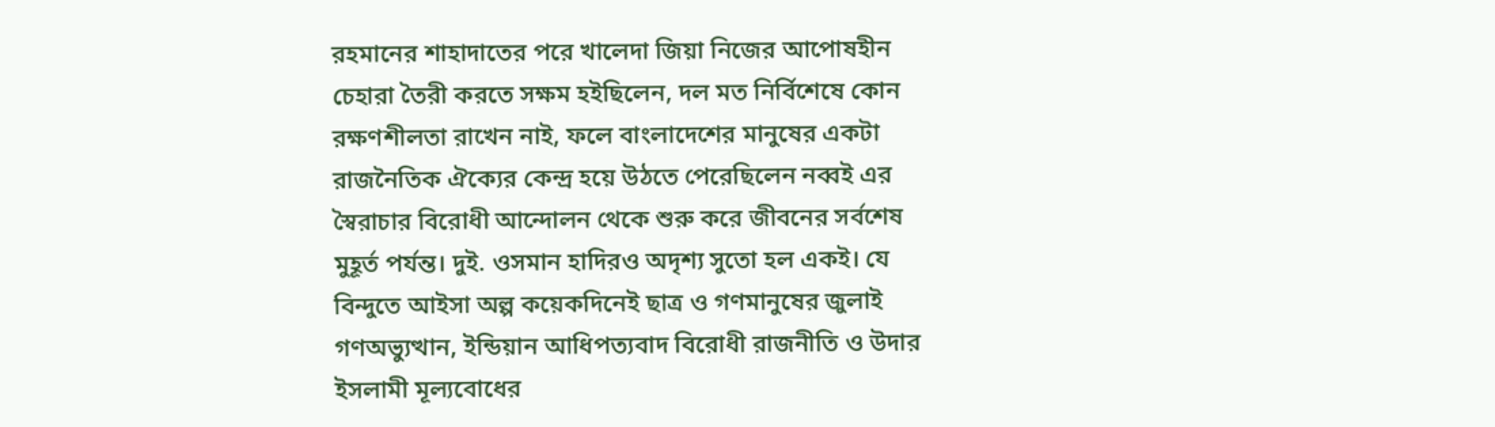রহমানের শাহাদাতের পরে খালেদা জিয়া নিজের আপোষহীন চেহারা তৈরী করতে সক্ষম হইছিলেন, দল মত নির্বিশেষে কোন রক্ষণশীলতা রাখেন নাই, ফলে বাংলাদেশের মানুষের একটা রাজনৈতিক ঐক্যের কেন্দ্র হয়ে উঠতে পেরেছিলেন নব্বই এর স্বৈরাচার বিরোধী আন্দোলন থেকে শুরু করে জীবনের সর্বশেষ মুহূর্ত পর্যন্ত। দুই. ওসমান হাদিরও অদৃশ্য সুতো হল একই। যে বিন্দুতে আইসা অল্প কয়েকদিনেই ছাত্র ও গণমানুষের জুলাই গণঅভ্যুত্থান, ইন্ডিয়ান আধিপত্যবাদ বিরোধী রাজনীতি ও উদার ইসলামী মূল্যবোধের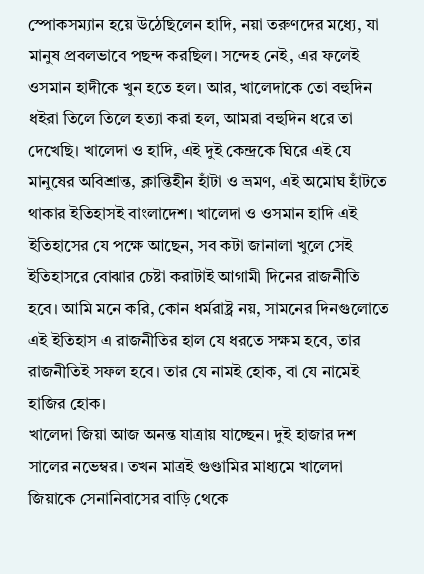স্পোকসম্যান হয়ে উঠেছিলেন হাদি, নয়া তরুণদের মধ্যে, যা মানুষ প্রবলভাবে পছন্দ করছিল। সন্দেহ নেই, এর ফলেই ওসমান হাদীকে খুন হতে হল। আর, খালেদাকে তো বহুদিন ধইরা তিলে তিলে হত্যা করা হল, আমরা বহুদিন ধরে তা দেখেছি। খালেদা ও হাদি, এই দুই কেন্দ্রকে ঘিরে এই যে মানুষের অবিশ্রান্ত, ক্লান্তিহীন হাঁটা ও ভ্রমণ, এই অমোঘ হাঁটতে থাকার ইতিহাসই বাংলাদেশ। খালেদা ও ওসমান হাদি এই ইতিহাসের যে পক্ষে আছেন, সব কটা জানালা খুলে সেই ইতিহাসরে বোঝার চেষ্টা করাটাই আগামী দিনের রাজনীতি হবে। আমি মনে করি, কোন ধর্মরাষ্ট্র নয়, সামনের দিনগুলোতে এই ইতিহাস এ রাজনীতির হাল যে ধরতে সক্ষম হবে, তার রাজনীতিই সফল হবে। তার যে নামই হোক, বা যে নামেই হাজির হোক।
খালেদা জিয়া আজ অনন্ত যাত্রায় যাচ্ছেন। দুই হাজার দশ সালের নভেম্বর। তখন মাত্রই গুণ্ডামির মাধ্যমে খালেদা জিয়াকে সেনানিবাসের বাড়ি থেকে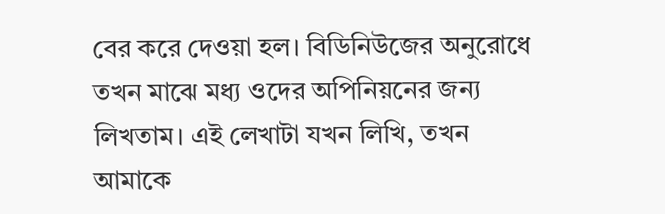বের করে দেওয়া হল। বিডিনিউজের অনুরোধে তখন মাঝে মধ্য ওদের অপিনিয়নের জন্য লিখতাম। এই লেখাটা যখন লিখি, তখন আমাকে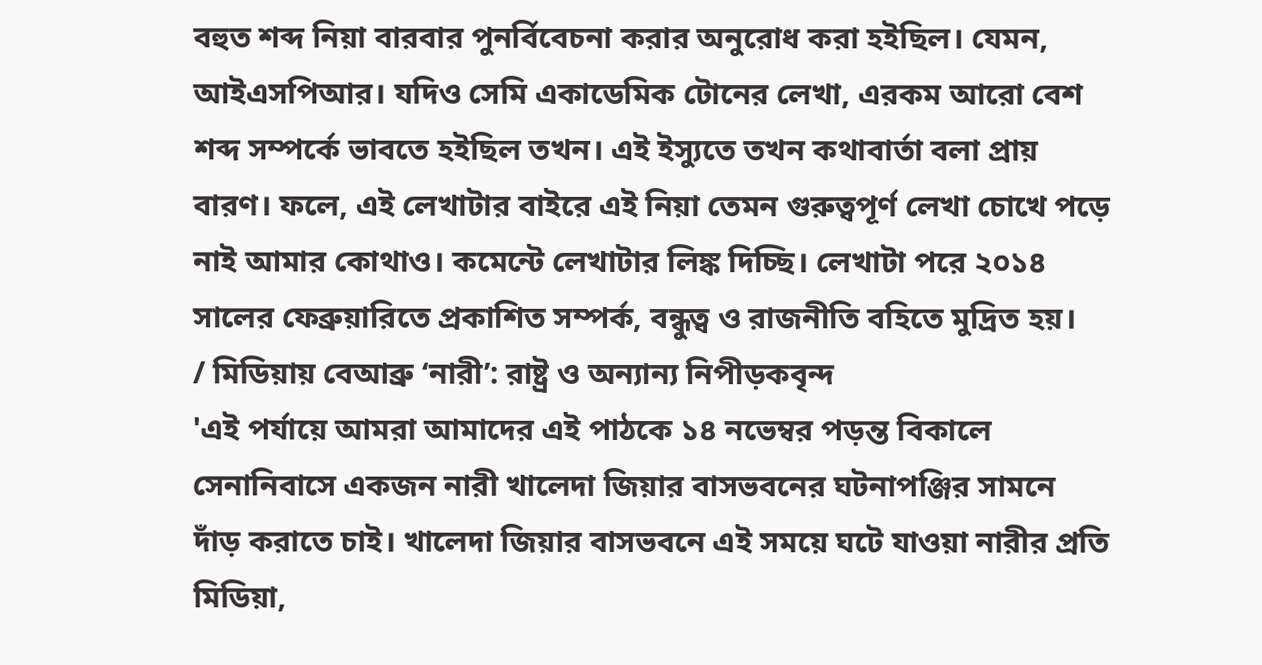বহুত শব্দ নিয়া বারবার পুনর্বিবেচনা করার অনুরোধ করা হইছিল। যেমন, আইএসপিআর। যদিও সেমি একাডেমিক টোনের লেখা, এরকম আরো বেশ শব্দ সম্পর্কে ভাবতে হইছিল তখন। এই ইস্যুতে তখন কথাবার্তা বলা প্রায় বারণ। ফলে, এই লেখাটার বাইরে এই নিয়া তেমন গুরুত্বপূর্ণ লেখা চোখে পড়ে নাই আমার কোথাও। কমেন্টে লেখাটার লিঙ্ক দিচ্ছি। লেখাটা পরে ২০১৪ সালের ফেব্রুয়ারিতে প্রকাশিত সম্পর্ক, বন্ধুত্ব ও রাজনীতি বহিতে মুদ্রিত হয়।
/ মিডিয়ায় বেআব্রু ‘নারী’: রাষ্ট্র ও অন্যান্য নিপীড়কবৃন্দ
'এই পর্যায়ে আমরা আমাদের এই পাঠকে ১৪ নভেম্বর পড়ন্ত বিকালে সেনানিবাসে একজন নারী খালেদা জিয়ার বাসভবনের ঘটনাপঞ্জির সামনে দাঁড় করাতে চাই। খালেদা জিয়ার বাসভবনে এই সময়ে ঘটে যাওয়া নারীর প্রতি মিডিয়া,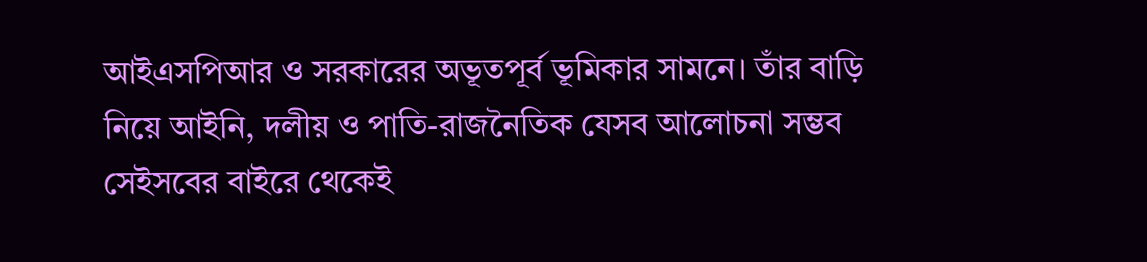আইএসপিআর ও সরকারের অভূতপূর্ব ভূমিকার সামনে। তাঁর বাড়ি নিয়ে আইনি, দলীয় ও পাতি-রাজনৈতিক যেসব আলোচনা সম্ভব সেইসবের বাইরে থেকেই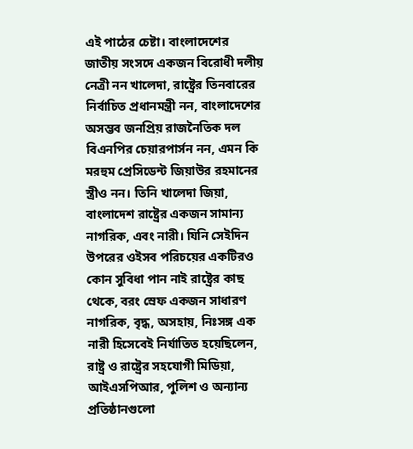এই পাঠের চেষ্টা। বাংলাদেশের জাতীয় সংসদে একজন বিরোধী দলীয় নেত্রী নন খালেদা, রাষ্ট্রের তিনবারের নির্বাচিত প্রধানমন্ত্রী নন, বাংলাদেশের অসম্ভব জনপ্রিয় রাজনৈতিক দল বিএনপির চেয়ারপার্সন নন, এমন কি মরহুম প্রেসিডেন্ট জিয়াউর রহমানের স্ত্রীও নন। তিনি খালেদা জিয়া, বাংলাদেশ রাষ্ট্রের একজন সামান্য নাগরিক, এবং নারী। যিনি সেইদিন উপরের ওইসব পরিচয়ের একটিরও কোন সুবিধা পান নাই রাষ্ট্রের কাছ থেকে, বরং স্রেফ একজন সাধারণ নাগরিক, বৃদ্ধ, অসহায়, নিঃসঙ্গ এক নারী হিসেবেই নির্যাতিত হয়েছিলেন, রাষ্ট্র ও রাষ্ট্রের সহযোগী মিডিয়া, আইএসপিআর, পুলিশ ও অন্যান্য প্রতিষ্ঠানগুলো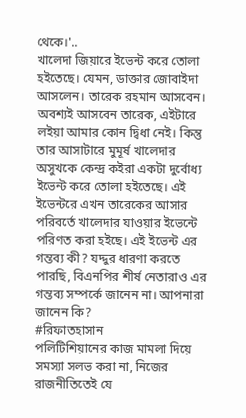থেকে।'..
খালেদা জিয়ারে ইভেন্ট করে তোলা হইতেছে। যেমন, ডাক্তার জোবাইদা আসলেন। তারেক রহমান আসবেন। অবশ্যই আসবেন তারেক, এইটারে লইয়া আমার কোন দ্বিধা নেই। কিন্তু তার আসাটারে মুমূর্ষ খালেদার অসুখকে কেন্দ্র কইরা একটা দুর্বোধ্য ইভেন্ট করে তোলা হইতেছে। এই ইভেন্টরে এখন তারেকের আসার পরিবর্তে খালেদার যাওয়ার ইভেন্টে পরিণত করা হইছে। এই ইভেন্ট এর গন্তব্য কী? যদ্দুর ধারণা করতে পারছি, বিএনপির শীর্ষ নেতারাও এর গন্তব্য সম্পর্কে জানেন না। আপনারা জানেন কি?
#রিফাতহাসান
পলিটিশিয়ানের কাজ মামলা দিয়ে সমস্যা সলভ করা না, নিজের রাজনীতিতেই যে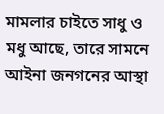মামলার চাইতে সাধু ও মধু আছে, তারে সামনে আইনা জনগনের আস্থা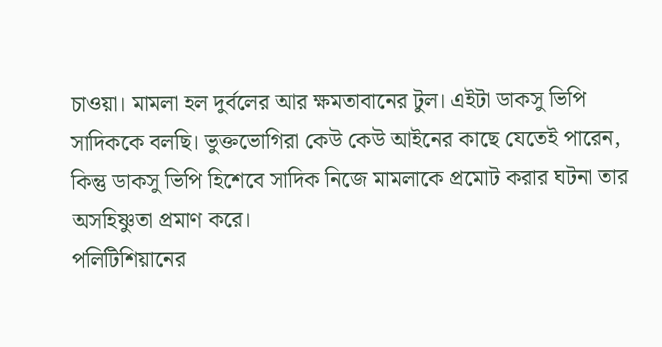চাওয়া। মামলা হল দুর্বলের আর ক্ষমতাবানের টুল। এইটা ডাকসু ভিপি সাদিককে বলছি। ভুক্তভোগিরা কেউ কেউ আইনের কাছে যেতেই পারেন, কিন্তু ডাকসু ভিপি হিশেবে সাদিক নিজে মামলাকে প্রমোট করার ঘটনা তার অসহিষ্ণুতা প্রমাণ করে।
পলিটিশিয়ানের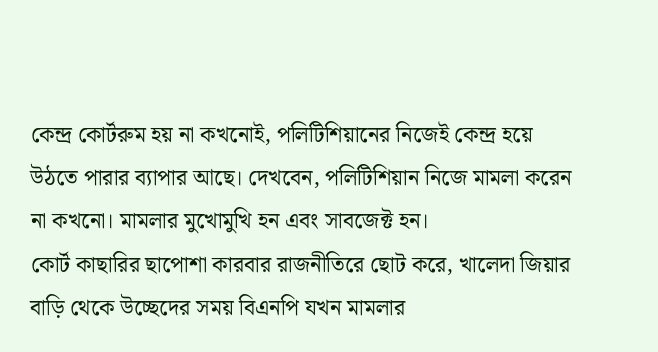কেন্দ্র কোর্টরুম হয় না কখনোই, পলিটিশিয়ানের নিজেই কেন্দ্র হয়ে উঠতে পারার ব্যাপার আছে। দেখবেন, পলিটিশিয়ান নিজে মামলা করেন না কখনো। মামলার মুখোমুখি হন এবং সাবজেক্ট হন।
কোর্ট কাছারির ছাপোশা কারবার রাজনীতিরে ছোট করে, খালেদা জিয়ার বাড়ি থেকে উচ্ছেদের সময় বিএনপি যখন মামলার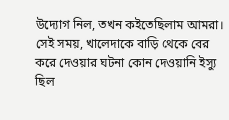উদ্যোগ নিল, তখন কইতেছিলাম আমরা।
সেই সময়, খালেদাকে বাড়ি থেকে বের করে দেওয়ার ঘটনা কোন দেওয়ানি ইস্যু ছিল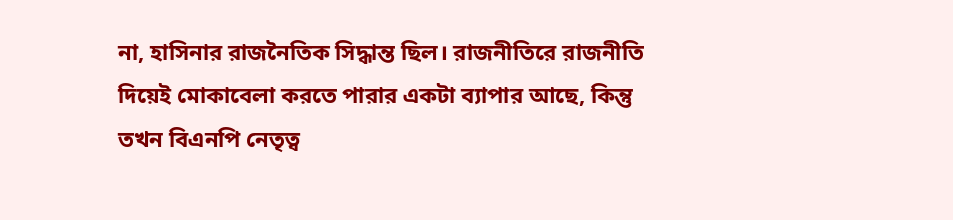না, হাসিনার রাজনৈতিক সিদ্ধান্ত ছিল। রাজনীতিরে রাজনীতি দিয়েই মোকাবেলা করতে পারার একটা ব্যাপার আছে, কিন্তু তখন বিএনপি নেতৃত্ব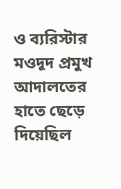ও ব্যরিস্টার মওদূদ প্রমুখ আদালতের হাতে ছেড়ে দিয়েছিল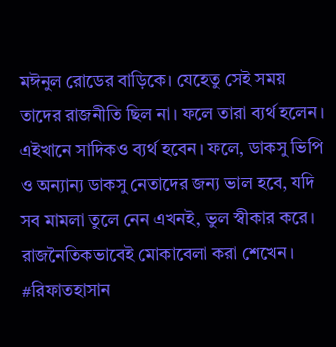মঈনুল রোডের বাড়িকে। যেহেতু সেই সময় তাদের রাজনীতি ছিল না। ফলে তারা ব্যর্থ হলেন। এইখানে সাদিকও ব্যর্থ হবেন। ফলে, ডাকসু ভিপি ও অন্যান্য ডাকসু নেতাদের জন্য ভাল হবে, যদি সব মামলা তুলে নেন এখনই, ভুল স্বীকার করে। রাজনৈতিকভাবেই মোকাবেলা করা শেখেন।
#রিফাতহাসান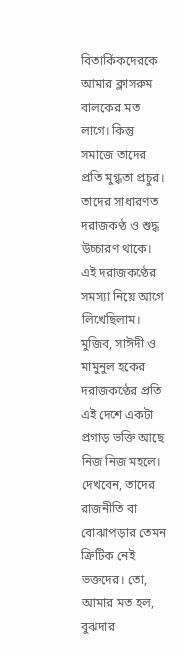বিতার্কিকদেরকে আমার ক্লাসরুম বালকের মত লাগে। কিন্তু সমাজে তাদের প্রতি মুগ্ধতা প্রচুর। তাদের সাধারণত দরাজকণ্ঠ ও শুদ্ধ উচ্চারণ থাকে। এই দরাজকণ্ঠের সমস্যা নিয়ে আগে লিখেছিলাম। মুজিব, সাঈদী ও মামুনুল হকের দরাজকণ্ঠের প্রতি এই দেশে একটা প্রগাড় ভক্তি আছে নিজ নিজ মহলে। দেখবেন, তাদের রাজনীতি বা বোঝাপড়ার তেমন ক্রিটিক নেই ভক্তদের। তো, আমার মত হল, বুঝদার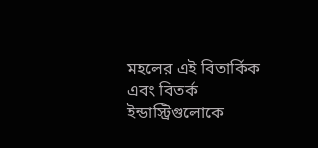মহলের এই বিতার্কিক এবং বিতর্ক ইন্ডাস্ট্রিগুলোকে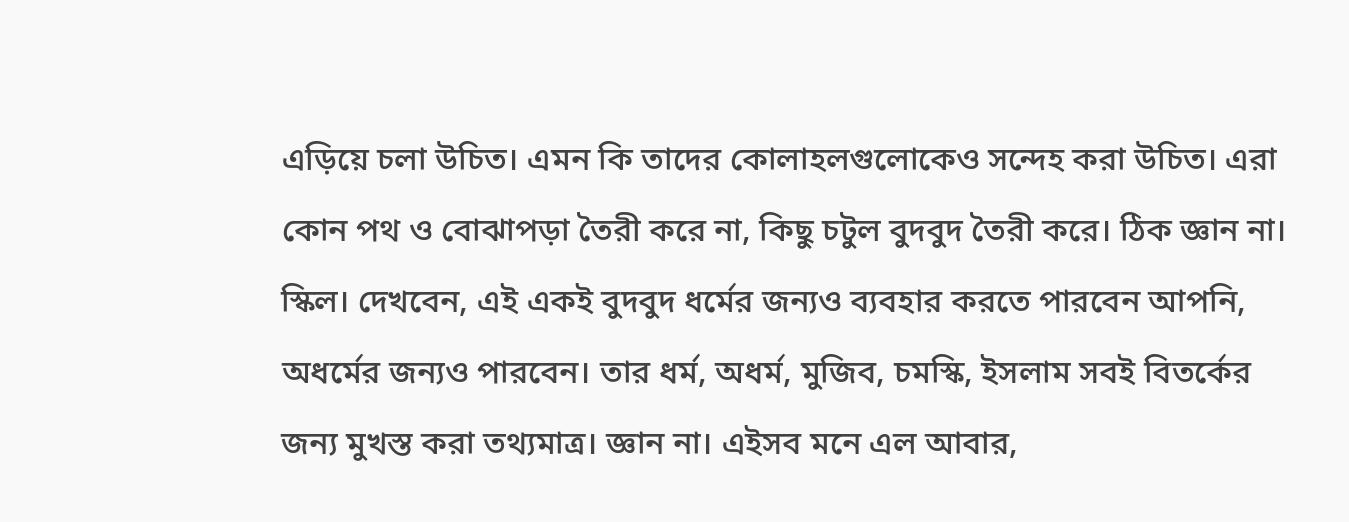এড়িয়ে চলা উচিত। এমন কি তাদের কোলাহলগুলোকেও সন্দেহ করা উচিত। এরা কোন পথ ও বোঝাপড়া তৈরী করে না, কিছু চটুল বুদবুদ তৈরী করে। ঠিক জ্ঞান না। স্কিল। দেখবেন, এই একই বুদবুদ ধর্মের জন্যও ব্যবহার করতে পারবেন আপনি, অধর্মের জন্যও পারবেন। তার ধর্ম, অধর্ম, মুজিব, চমস্কি, ইসলাম সবই বিতর্কের জন্য মুখস্ত করা তথ্যমাত্র। জ্ঞান না। এইসব মনে এল আবার,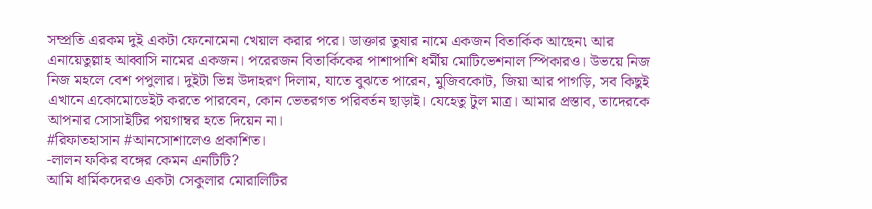সম্প্রতি এরকম দুই একটা ফেনোমেনা খেয়াল করার পরে। ডাক্তার তুষার নামে একজন বিতার্কিক আছেন৷ আর এনায়েতুল্লাহ আব্বাসি নামের একজন। পরেরজন বিতার্কিকের পাশাপাশি ধর্মীয় মোটিভেশনাল স্পিকারও। উভয়ে নিজ নিজ মহলে বেশ পপুলার। দুইটা ভিন্ন উদাহরণ দিলাম, যাতে বুঝতে পারেন, মুজিবকোট, জিয়া আর পাগড়ি, সব কিছুই এখানে একোমোডেইট করতে পারবেন, কোন ভেতরগত পরিবর্তন ছাড়াই। যেহেতু টুল মাত্র। আমার প্রস্তাব, তাদেরকে আপনার সোসাইটির পয়গাম্বর হতে দিয়েন না।
#রিফাতহাসান #আনসোশালেও প্রকাশিত।
-লালন ফকির বঙ্গের কেমন এনটিটি?
আমি ধার্মিকদেরও একটা সেকুলার মোরালিটির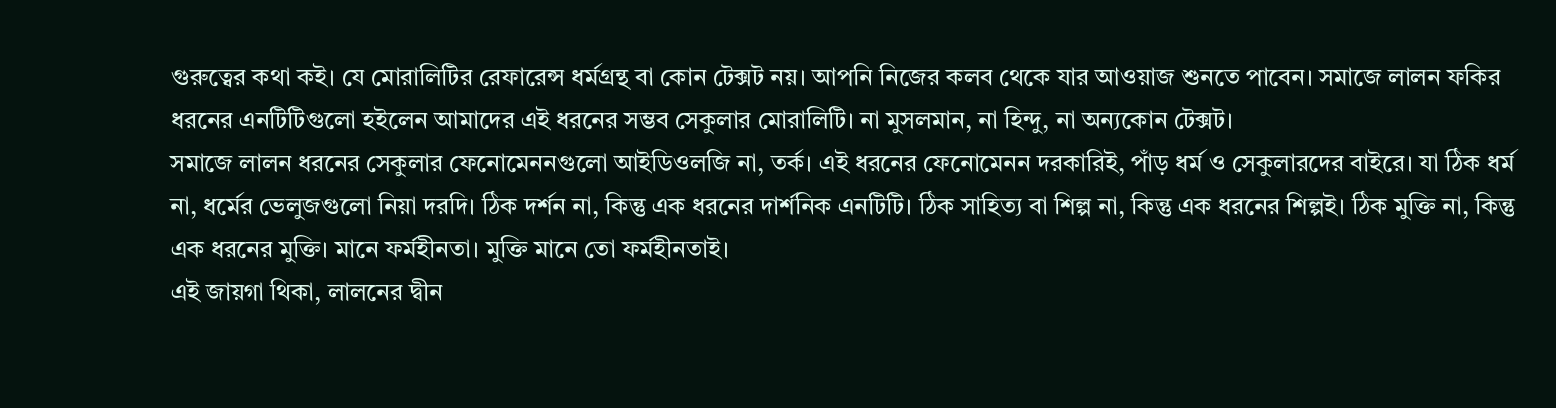গুরুত্বের কথা কই। যে মোরালিটির রেফারেন্স ধর্মগ্রন্থ বা কোন টেক্সট নয়। আপনি নিজের কলব থেকে যার আওয়াজ শুনতে পাবেন। সমাজে লালন ফকির ধরনের এনটিটিগুলো হইলেন আমাদের এই ধরনের সম্ভব সেকুলার মোরালিটি। না মুসলমান, না হিন্দু, না অন্যকোন টেক্সট।
সমাজে লালন ধরনের সেকুলার ফেনোমেননগুলো আইডিওলজি না, তর্ক। এই ধরনের ফেনোমেনন দরকারিই, পাঁড় ধর্ম ও সেকুলারদের বাইরে। যা ঠিক ধর্ম না, ধর্মের ভেলুজগুলো নিয়া দরদি। ঠিক দর্শন না, কিন্তু এক ধরনের দার্শনিক এনটিটি। ঠিক সাহিত্য বা শিল্প না, কিন্তু এক ধরনের শিল্পই। ঠিক মুক্তি না, কিন্তু এক ধরনের মুক্তি। মানে ফর্মহীনতা। মুক্তি মানে তো ফর্মহীনতাই।
এই জায়গা থিকা, লালনের দ্বীন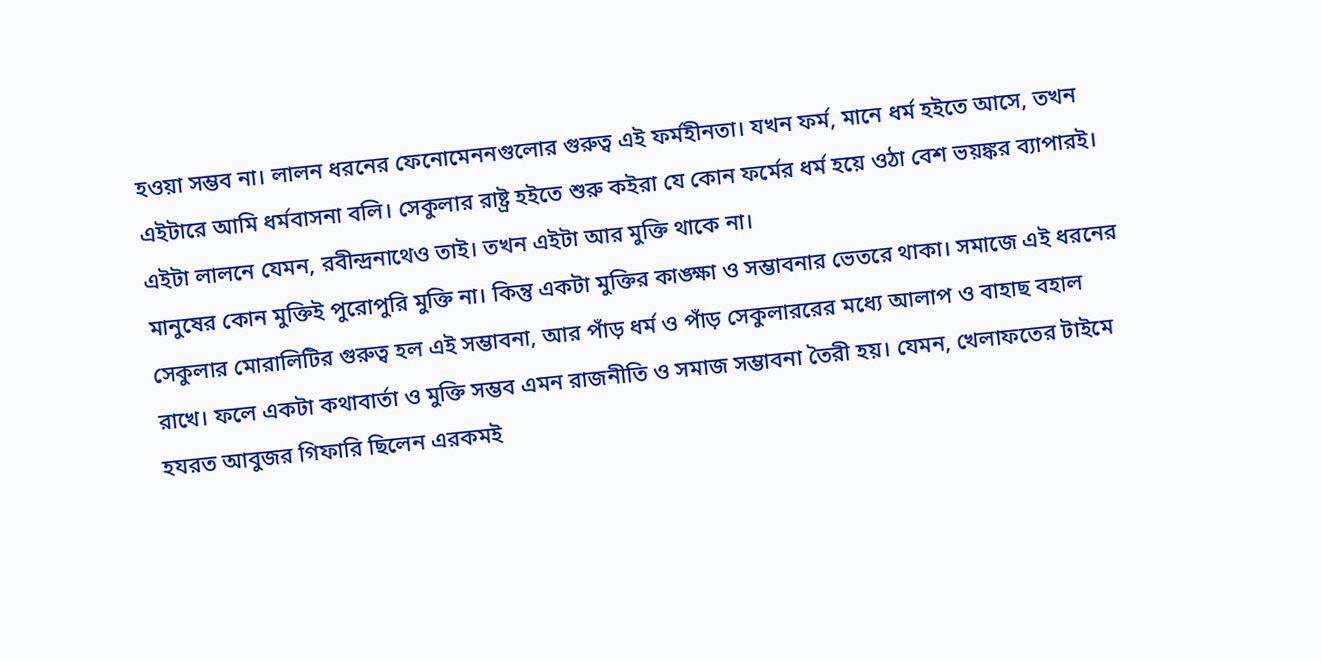হওয়া সম্ভব না। লালন ধরনের ফেনোমেননগুলোর গুরুত্ব এই ফর্মহীনতা। যখন ফর্ম, মানে ধর্ম হইতে আসে, তখন এইটারে আমি ধর্মবাসনা বলি। সেকুলার রাষ্ট্র হইতে শুরু কইরা যে কোন ফর্মের ধর্ম হয়ে ওঠা বেশ ভয়ঙ্কর ব্যাপারই। এইটা লালনে যেমন, রবীন্দ্রনাথেও তাই। তখন এইটা আর মুক্তি থাকে না।
মানুষের কোন মুক্তিই পুরোপুরি মুক্তি না। কিন্তু একটা মুক্তির কাঙ্ক্ষা ও সম্ভাবনার ভেতরে থাকা। সমাজে এই ধরনের সেকুলার মোরালিটির গুরুত্ব হল এই সম্ভাবনা, আর পাঁড় ধর্ম ও পাঁড় সেকুলাররের মধ্যে আলাপ ও বাহাছ বহাল রাখে। ফলে একটা কথাবার্তা ও মুক্তি সম্ভব এমন রাজনীতি ও সমাজ সম্ভাবনা তৈরী হয়। যেমন, খেলাফতের টাইমে হযরত আবুজর গিফারি ছিলেন এরকমই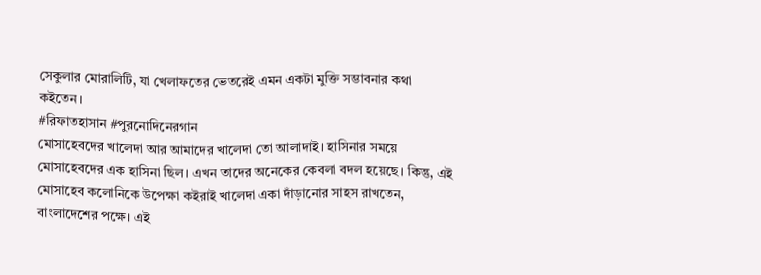সেকুলার মোরালিটি, যা খেলাফতের ভেতরেই এমন একটা মুক্তি সম্ভাবনার কথা কইতেন।
#রিফাতহাসান #পুরনোদিনেরগান
মোসাহেবদের খালেদা আর আমাদের খালেদা তো আলাদাই। হাসিনার সময়ে মোসাহেবদের এক হাসিনা ছিল। এখন তাদের অনেকের কেবলা বদল হয়েছে। কিন্তু, এই মোসাহেব কলোনিকে উপেক্ষা কইরাই খালেদা একা দাঁড়ানোর সাহস রাখতেন, বাংলাদেশের পক্ষে। এই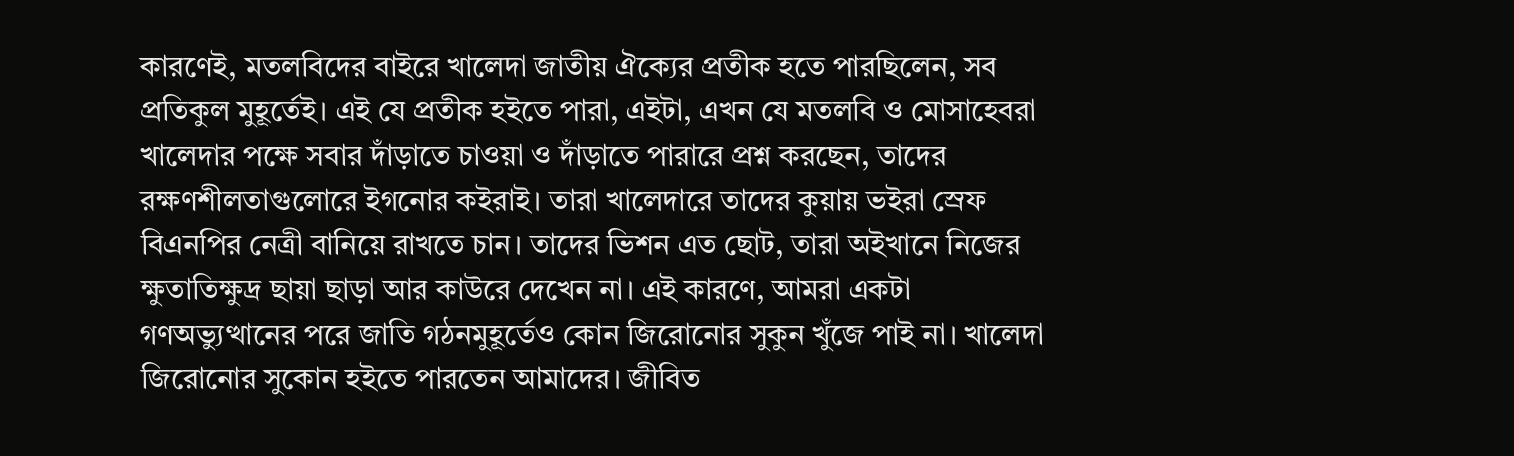কারণেই, মতলবিদের বাইরে খালেদা জাতীয় ঐক্যের প্রতীক হতে পারছিলেন, সব প্রতিকুল মুহূর্তেই। এই যে প্রতীক হইতে পারা, এইটা, এখন যে মতলবি ও মোসাহেবরা খালেদার পক্ষে সবার দাঁড়াতে চাওয়া ও দাঁড়াতে পারারে প্রশ্ন করছেন, তাদের রক্ষণশীলতাগুলোরে ইগনোর কইরাই। তারা খালেদারে তাদের কুয়ায় ভইরা স্রেফ বিএনপির নেত্রী বানিয়ে রাখতে চান। তাদের ভিশন এত ছোট, তারা অইখানে নিজের ক্ষুতাতিক্ষুদ্র ছায়া ছাড়া আর কাউরে দেখেন না। এই কারণে, আমরা একটা গণঅভ্যুত্থানের পরে জাতি গঠনমুহূর্তেও কোন জিরোনোর সুকুন খুঁজে পাই না। খালেদা জিরোনোর সুকোন হইতে পারতেন আমাদের। জীবিত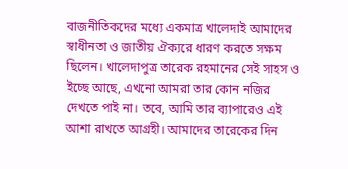বাজনীতিকদের মধ্যে একমাত্র খালেদাই আমাদের স্বাধীনতা ও জাতীয় ঐক্যরে ধারণ করতে সক্ষম ছিলেন। খালেদাপুত্র তারেক রহমানের সেই সাহস ও ইচ্ছে আছে, এখনো আমরা তার কোন নজির দেখতে পাই না। তবে, আমি তার ব্যাপারেও এই আশা রাখতে আগ্রহী। আমাদের তারেকের দিন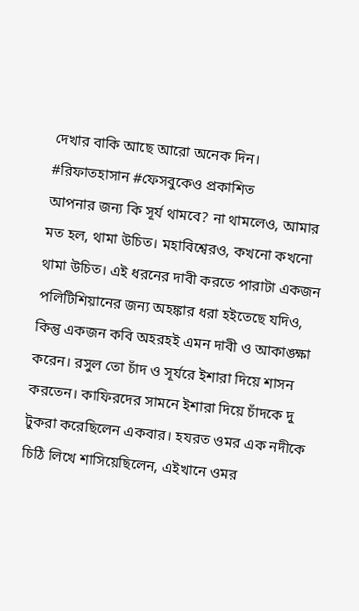দেখার বাকি আছে আরো অনেক দিন।
#রিফাতহাসান #ফেসবুকেও প্রকাশিত
আপনার জন্য কি সূর্য থামবে? না থামলেও, আমার মত হল, থামা উচিত। মহাবিশ্বেরও, কখনো কখনো থামা উচিত। এই ধরনের দাবী করতে পারাটা একজন পলিটিশিয়ানের জন্য অহঙ্কার ধরা হইতেছে যদিও, কিন্তু একজন কবি অহরহই এমন দাবী ও আকাঙ্ক্ষা করেন। রসুল তো চাঁদ ও সূর্যরে ইশারা দিয়ে শাসন করতেন। কাফিরদের সামনে ইশারা দিয়ে চাঁদকে দু টুকরা করেছিলেন একবার। হযরত ওমর এক নদীকে চিঠি লিখে শাসিয়েছিলেন, এইখানে ওমর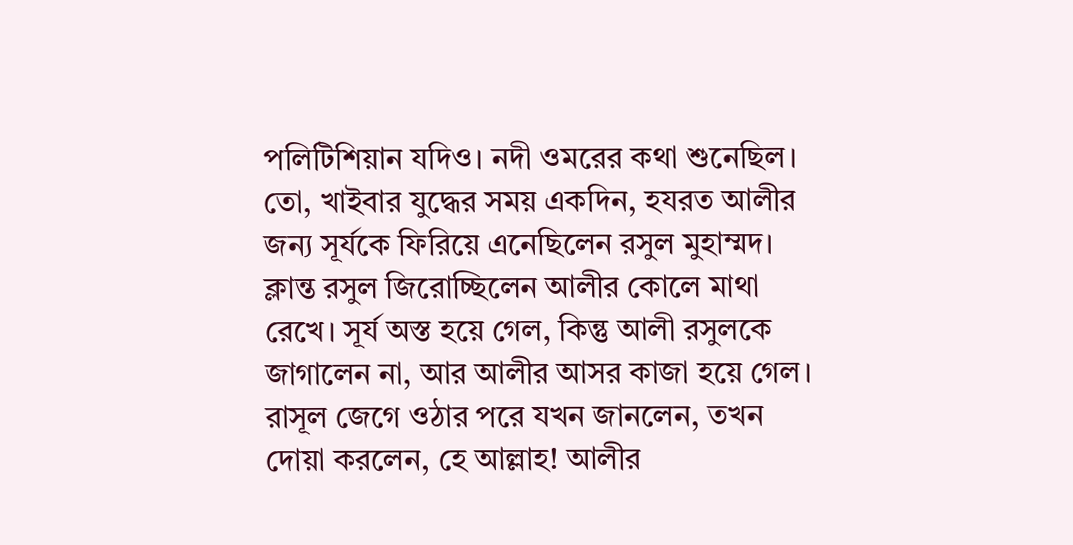পলিটিশিয়ান যদিও। নদী ওমরের কথা শুনেছিল।
তো, খাইবার যুদ্ধের সময় একদিন, হযরত আলীর জন্য সূর্যকে ফিরিয়ে এনেছিলেন রসুল মুহাম্মদ। ক্লান্ত রসুল জিরোচ্ছিলেন আলীর কোলে মাথা রেখে। সূর্য অস্ত হয়ে গেল, কিন্তু আলী রসুলকে জাগালেন না, আর আলীর আসর কাজা হয়ে গেল। রাসূল জেগে ওঠার পরে যখন জানলেন, তখন দোয়া করলেন, হে আল্লাহ! আলীর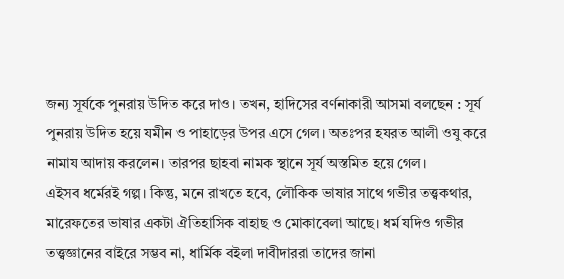জন্য সূর্যকে পুনরায় উদিত করে দাও। তখন, হাদিসের বর্ণনাকারী আসমা বলছেন : সূর্য পুনরায় উদিত হয়ে যমীন ও পাহাড়ের উপর এসে গেল। অতঃপর হযরত আলী ওযু করে নামায আদায় করলেন। তারপর ছাহবা নামক স্থানে সূর্য অস্তমিত হয়ে গেল।
এইসব ধর্মেরই গল্প। কিন্তু, মনে রাখতে হবে, লৌকিক ভাষার সাথে গভীর তত্ত্বকথার, মারেফতের ভাষার একটা ঐতিহাসিক বাহাছ ও মোকাবেলা আছে। ধর্ম যদিও গভীর তত্ত্বজ্ঞানের বাইরে সম্ভব না, ধার্মিক বইলা দাবীদাররা তাদের জানা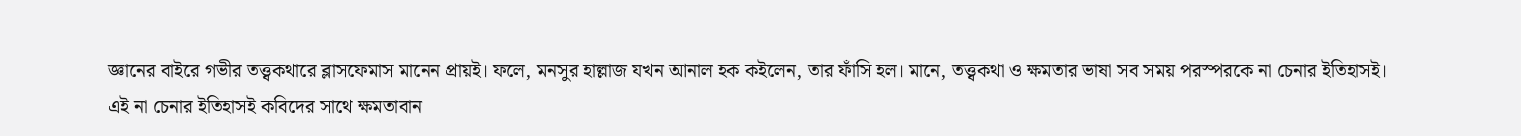জ্ঞানের বাইরে গভীর তত্ত্বকথারে ব্লাসফেমাস মানেন প্রায়ই। ফলে, মনসুর হাল্লাজ যখন আনাল হক কইলেন, তার ফাঁসি হল। মানে, তত্ত্বকথা ও ক্ষমতার ভাষা সব সময় পরস্পরকে না চেনার ইতিহাসই।
এই না চেনার ইতিহাসই কবিদের সাথে ক্ষমতাবান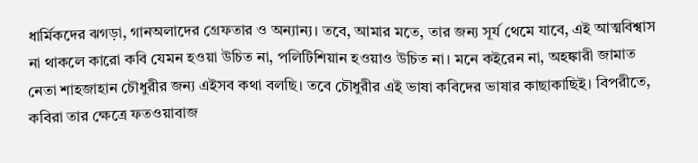ধার্মিকদের ঝগড়া, গানঅলাদের গ্রেফতার ও অন্যান্য। তবে, আমার মতে, তার জন্য সূর্য থেমে যাবে, এই আত্মবিশ্বাস না থাকলে কারো কবি যেমন হওয়া উচিত না, পলিটিশিয়ান হওয়াও উচিত না। মনে কইরেন না, অহঙ্কারী জামাত নেতা শাহজাহান চৌধুরীর জন্য এইসব কথা বলছি। তবে চৌধুরীর এই ভাষা কবিদের ভাষার কাছাকাছিই। বিপরীতে, কবিরা তার ক্ষেত্রে ফতওয়াবাজ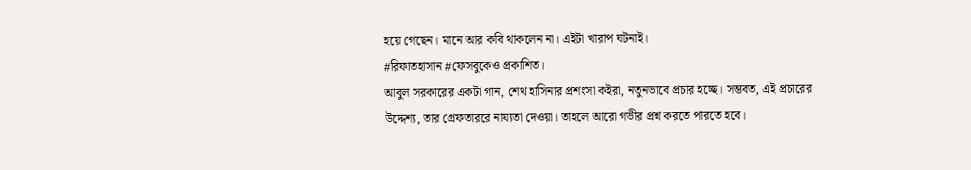হয়ে গেছেন। মানে আর কবি থাকলেন না। এইটা খারাপ ঘটনাই।
#রিফাতহাসান #ফেসবুকেও প্রকাশিত।
আবুল সরকারের একটা গান, শেথ হাসিনার প্রশংসা কইরা, নতুনভাবে প্রচার হচ্ছে। সম্ভবত, এই প্রচারের উদ্দেশ্য, তার গ্রেফতাররে নায্যতা দেওয়া। তাহলে আরো গভীর প্রশ্ন করতে পারতে হবে।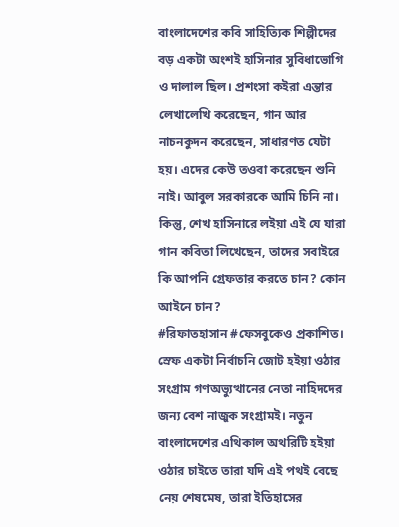বাংলাদেশের কবি সাহিত্যিক শিল্পীদের বড় একটা অংশই হাসিনার সুবিধাভোগি ও দালাল ছিল। প্রশংসা কইরা এন্তার লেখালেখি করেছেন, গান আর নাচনকুদন করেছেন, সাধারণত যেটা হয়। এদের কেউ তওবা করেছেন শুনি নাই। আবুল সরকারকে আমি চিনি না। কিন্তু, শেখ হাসিনারে লইয়া এই যে যারা গান কবিতা লিখেছেন, তাদের সবাইরে কি আপনি গ্রেফতার করতে চান? কোন আইনে চান?
#রিফাতহাসান #ফেসবুকেও প্রকাশিত।
স্রেফ একটা নির্বাচনি জোট হইয়া ওঠার সংগ্রাম গণঅভ্যুত্থানের নেতা নাহিদদের জন্য বেশ নাজুক সংগ্রামই। নতুন বাংলাদেশের এথিকাল অথরিটি হইয়া ওঠার চাইতে তারা যদি এই পথই বেছে নেয় শেষমেষ, তারা ইতিহাসের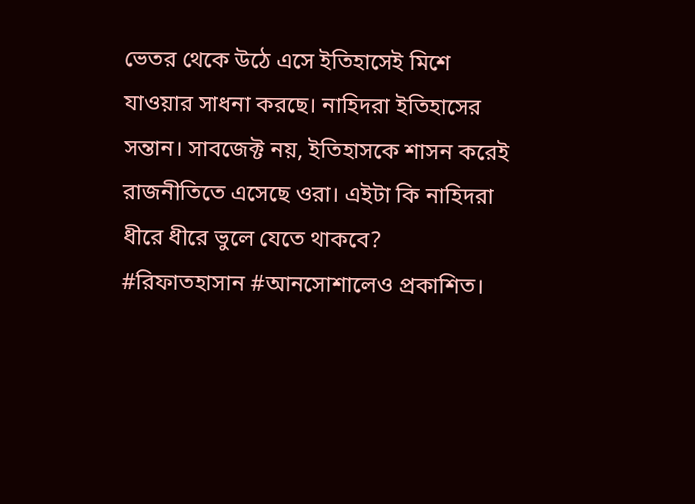ভেতর থেকে উঠে এসে ইতিহাসেই মিশে যাওয়ার সাধনা করছে। নাহিদরা ইতিহাসের সন্তান। সাবজেক্ট নয়, ইতিহাসকে শাসন করেই রাজনীতিতে এসেছে ওরা। এইটা কি নাহিদরা ধীরে ধীরে ভুলে যেতে থাকবে?
#রিফাতহাসান #আনসোশালেও প্রকাশিত।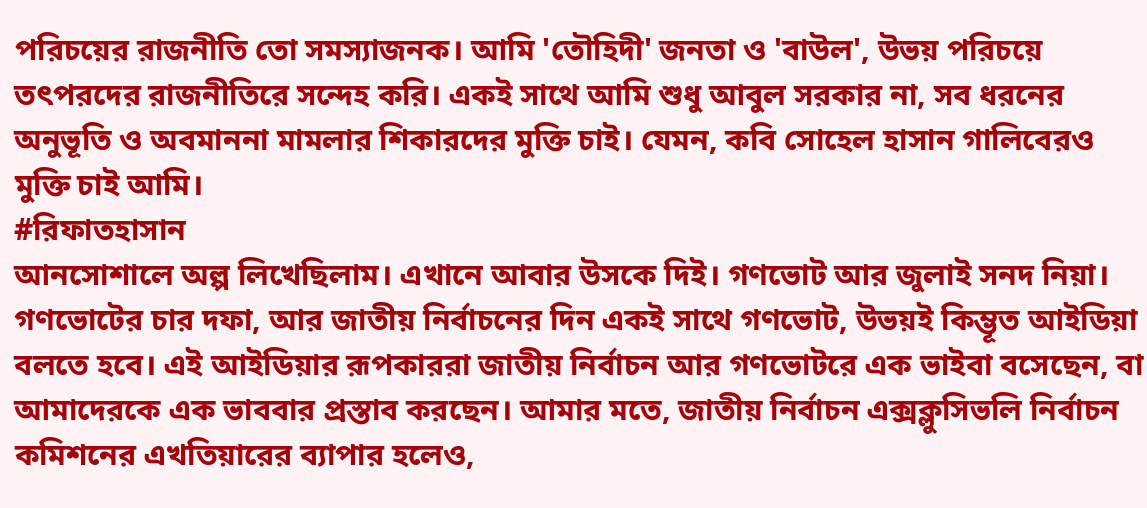পরিচয়ের রাজনীতি তো সমস্যাজনক। আমি 'তৌহিদী' জনতা ও 'বাউল', উভয় পরিচয়ে তৎপরদের রাজনীতিরে সন্দেহ করি। একই সাথে আমি শুধু আবুল সরকার না, সব ধরনের অনুভূতি ও অবমাননা মামলার শিকারদের মুক্তি চাই। যেমন, কবি সোহেল হাসান গালিবেরও মুক্তি চাই আমি।
#রিফাতহাসান
আনসোশালে অল্প লিখেছিলাম। এখানে আবার উসকে দিই। গণভোট আর জুলাই সনদ নিয়া।
গণভোটের চার দফা, আর জাতীয় নির্বাচনের দিন একই সাথে গণভোট, উভয়ই কিম্ভূত আইডিয়া বলতে হবে। এই আইডিয়ার রূপকাররা জাতীয় নির্বাচন আর গণভোটরে এক ভাইবা বসেছেন, বা আমাদেরকে এক ভাববার প্রস্তাব করছেন। আমার মতে, জাতীয় নির্বাচন এক্সক্লুসিভলি নির্বাচন কমিশনের এখতিয়ারের ব্যাপার হলেও,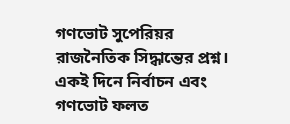গণভোট সুপেরিয়র রাজনৈতিক সিদ্ধান্তের প্রশ্ন। একই দিনে নির্বাচন এবং গণভোট ফলত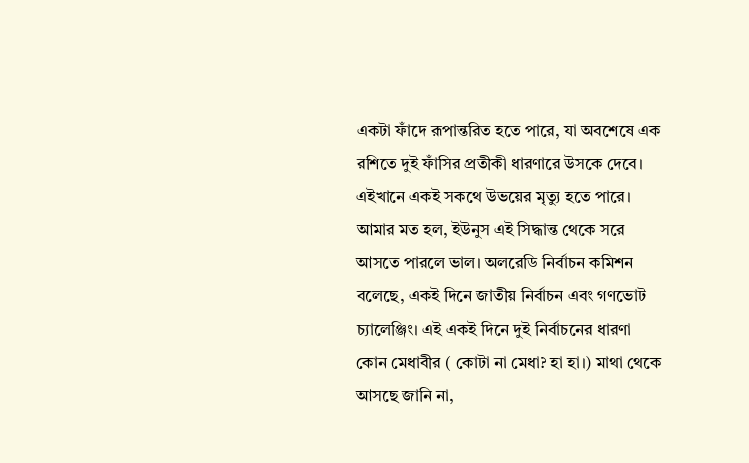একটা ফাঁদে রূপান্তরিত হতে পারে, যা অবশেষে এক রশিতে দুই ফাঁসির প্রতীকী ধারণারে উসকে দেবে। এইখানে একই সকথে উভয়ের মৃত্যু হতে পারে।
আমার মত হল, ইউনুস এই সিদ্ধান্ত থেকে সরে আসতে পারলে ভাল। অলরেডি নির্বাচন কমিশন বলেছে, একই দিনে জাতীয় নির্বাচন এবং গণভোট চ্যালেঞ্জিং। এই একই দিনে দুই নির্বাচনের ধারণা কোন মেধাবীর ( কোটা না মেধা? হা হা।) মাথা থেকে আসছে জানি না,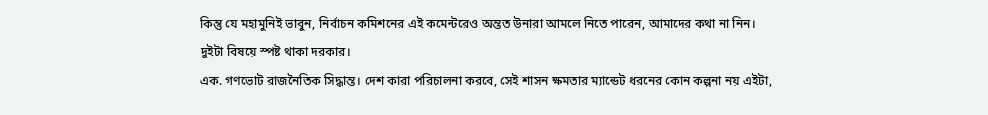কিন্তু যে মহামুনিই ভাবুন, নির্বাচন কমিশনের এই কমেন্টরেও অন্তত উনারা আমলে নিতে পারেন, আমাদের কথা না নিন।
দুইটা বিষয়ে স্পষ্ট থাকা দরকার।
এক. গণভোট রাজনৈতিক সিদ্ধান্ত। দেশ কারা পরিচালনা করবে, সেই শাসন ক্ষমতার ম্যান্ডেট ধরনের কোন কল্পনা নয় এইটা,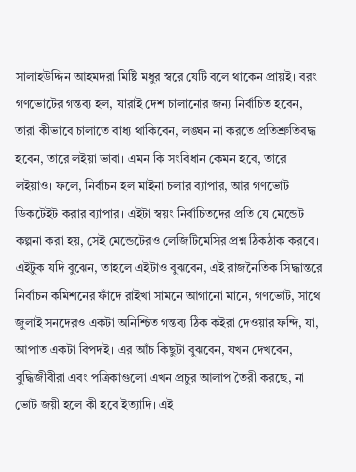সালাহউদ্দিন আহমদরা মিষ্টি মধুর স্বরে যেটি বলে থাকেন প্রায়ই। বরং গণভোটের গন্তব্য হল, যারাই দেশ চালানোর জন্য নির্বাচিত হবেন, তারা কীভাবে চালাতে বাধ্য থাকিবেন, লঙ্ঘন না করতে প্রতিশ্রুতিবদ্ধ হবেন, তারে লইয়া ভাবা। এমন কি সংবিধান কেমন হবে, তারে লইয়াও। ফলে, নির্বাচন হল মাইনা চলার ব্যাপার, আর গণভোট ডিকটেইট করার ব্যাপার। এইটা স্বয়ং নির্বাচিতদের প্রতি যে মেন্ডেট কল্পনা করা হয়, সেই মেন্ডেটেরও লেজিটিমেসির প্রশ্ন ঠিকঠাক করবে।
এইটুক যদি বুঝেন, তাহলে এইটাও বুঝবেন, এই রাজনৈতিক সিদ্ধান্তরে নির্বাচন কমিশনের ফাঁদে রাইখা সামনে আগানো মানে, গণভোট, সাথে জুলাই সনদেরও একটা অনিশ্চিত গন্তব্য ঠিক কইরা দেওয়ার ফন্দি, যা, আপাত একটা বিপদই। এর আঁচ কিছুটা বুঝবেন, যখন দেখবেন, বুদ্ধিজীবীরা এবং পত্রিকাগুলো এখন প্রচুর আলাপ তৈরী করছে, না ভোট জয়ী হলে কী হবে ইত্যাদি। এই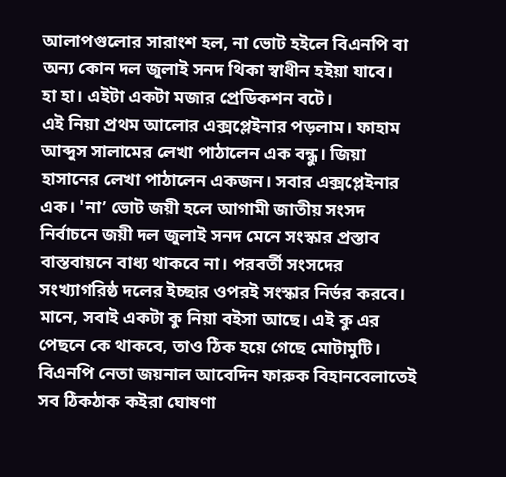আলাপগুলোর সারাংশ হল, না ভোট হইলে বিএনপি বা অন্য কোন দল জুলাই সনদ থিকা স্বাধীন হইয়া যাবে।
হা হা। এইটা একটা মজার প্রেডিকশন বটে।
এই নিয়া প্রথম আলোর এক্সপ্লেইনার পড়লাম। ফাহাম আব্দুস সালামের লেখা পাঠালেন এক বন্ধু। জিয়া হাসানের লেখা পাঠালেন একজন। সবার এক্সপ্লেইনার এক। 'না’ ভোট জয়ী হলে আগামী জাতীয় সংসদ নির্বাচনে জয়ী দল জুলাই সনদ মেনে সংস্কার প্রস্তাব বাস্তবায়নে বাধ্য থাকবে না। পরবর্তী সংসদের সংখ্যাগরিষ্ঠ দলের ইচ্ছার ওপরই সংস্কার নির্ভর করবে। মানে, সবাই একটা কু নিয়া বইসা আছে। এই কু এর পেছনে কে থাকবে, তাও ঠিক হয়ে গেছে মোটামুটি। বিএনপি নেতা জয়নাল আবেদিন ফারুক বিহানবেলাতেই সব ঠিকঠাক কইরা ঘোষণা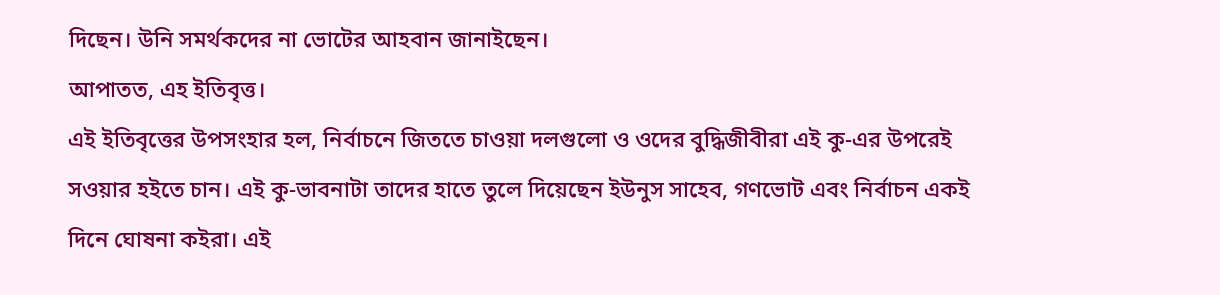দিছেন। উনি সমর্থকদের না ভোটের আহবান জানাইছেন।
আপাতত, এহ ইতিবৃত্ত।
এই ইতিবৃত্তের উপসংহার হল, নির্বাচনে জিততে চাওয়া দলগুলো ও ওদের বুদ্ধিজীবীরা এই কু-এর উপরেই সওয়ার হইতে চান। এই কু-ভাবনাটা তাদের হাতে তুলে দিয়েছেন ইউনুস সাহেব, গণভোট এবং নির্বাচন একই দিনে ঘোষনা কইরা। এই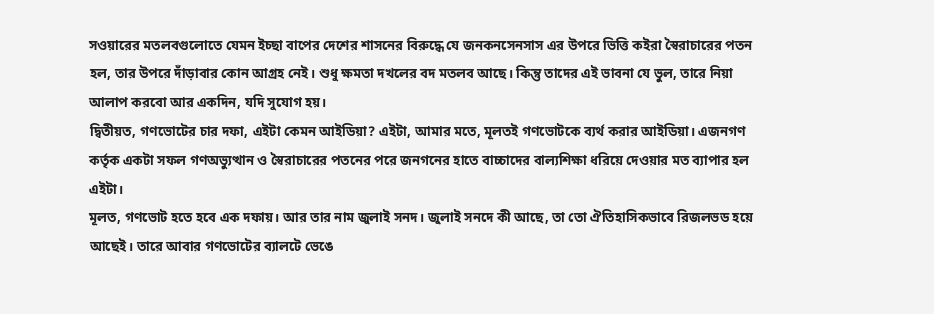সওয়ারের মতলবগুলোতে যেমন ইচ্ছা বাপের দেশের শাসনের বিরুদ্ধে যে জনকনসেনসাস এর উপরে ভিত্তি কইরা স্বৈরাচারের পতন হল, তার উপরে দাঁড়াবার কোন আগ্রহ নেই। শুধু ক্ষমতা দখলের বদ মতলব আছে। কিন্তু তাদের এই ভাবনা যে ভুল, তারে নিয়া আলাপ করবো আর একদিন, যদি সুযোগ হয়।
দ্বিতীয়ত, গণভোটের চার দফা, এইটা কেমন আইডিয়া? এইটা, আমার মতে, মূলতই গণভোটকে ব্যর্থ করার আইডিয়া। এজনগণ কর্তৃক একটা সফল গণঅভ্যুত্থান ও স্বৈরাচারের পতনের পরে জনগনের হাতে বাচ্চাদের বাল্যশিক্ষা ধরিয়ে দেওয়ার মত ব্যাপার হল এইটা।
মূলত, গণভোট হতে হবে এক দফায়। আর তার নাম জুলাই সনদ। জুলাই সনদে কী আছে, তা তো ঐতিহাসিকভাবে রিজলভড হয়ে আছেই। তারে আবার গণভোটের ব্যালটে ভেঙে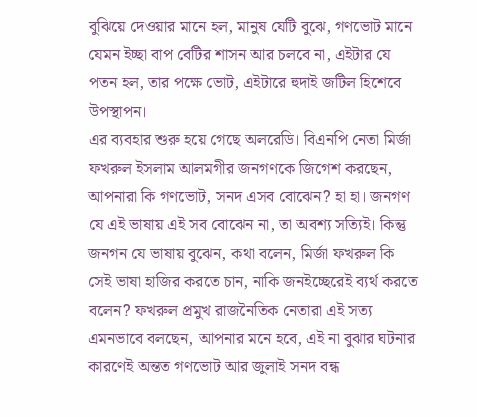বুঝিয়ে দেওয়ার মানে হল, মানুষ যেটি বুঝে, গণভোট মানে যেমন ইচ্ছা বাপ বেটির শাসন আর চলবে না, এইটার যে পতন হল, তার পক্ষে ভোট, এইটারে হুদাই জটিল হিশেবে উপস্থাপন।
এর ব্যবহার শুরু হয়ে গেছে অলরেডি। বিএনপি নেতা মির্জা ফখরুল ইসলাম আলমগীর জনগণকে জিগেশ করছেন, আপনারা কি গণভোট, সনদ এসব বোঝেন? হা হা। জনগণ যে এই ভাষায় এই সব বোঝেন না, তা অবশ্য সত্যিই। কিন্তু জনগন যে ভাষায় বুঝেন, কথা বলেন, মির্জা ফখরুল কি সেই ভাষা হাজির করতে চান, নাকি জনইচ্ছেরেই ব্যর্থ করতে বলেন? ফখরুল প্রমুখ রাজনৈতিক নেতারা এই সত্য এমনভাবে বলছেন, আপনার মনে হবে, এই না বুঝার ঘটনার কারণেই অন্তত গণভোট আর জুলাই সনদ বন্ধ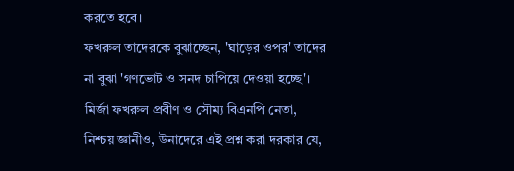করতে হবে।
ফখরুল তাদেরকে বুঝাচ্ছেন, 'ঘাড়ের ওপর' তাদের না বুঝা 'গণভোট ও সনদ চাপিয়ে দেওয়া হচ্ছে'। মির্জা ফখরুল প্রবীণ ও সৌম্য বিএনপি নেতা, নিশ্চয় জ্ঞানীও, উনাদেরে এই প্রশ্ন করা দরকার যে,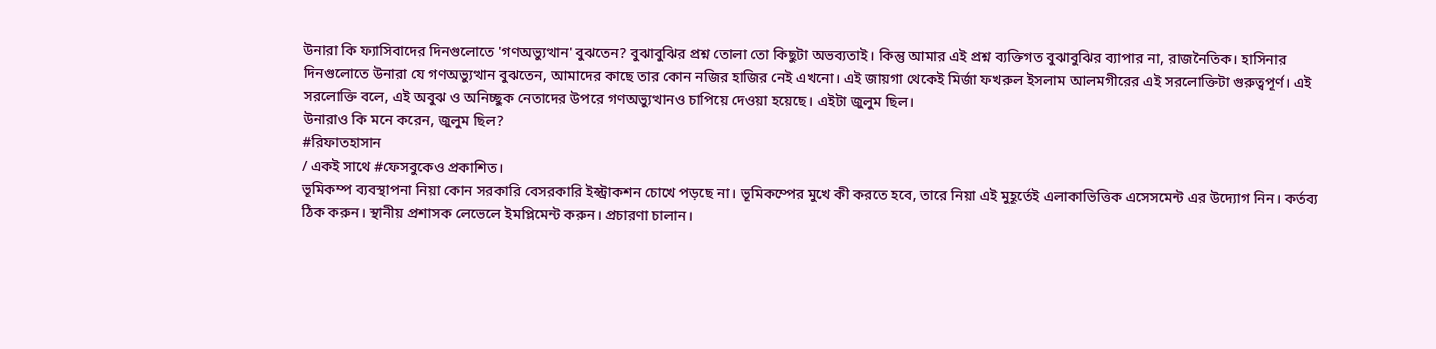উনারা কি ফ্যাসিবাদের দিনগুলোতে 'গণঅভ্যুত্থান' বুঝতেন? বুঝাবুঝির প্রশ্ন তোলা তো কিছুটা অভব্যতাই। কিন্তু আমার এই প্রশ্ন ব্যক্তিগত বুঝাবুঝির ব্যাপার না, রাজনৈতিক। হাসিনার দিনগুলোতে উনারা যে গণঅভ্যুত্থান বুঝতেন, আমাদের কাছে তার কোন নজির হাজির নেই এখনো। এই জায়গা থেকেই মির্জা ফখরুল ইসলাম আলমগীরের এই সরলোক্তিটা গুরুত্বপূর্ণ। এই সরলোক্তি বলে, এই অবুঝ ও অনিচ্ছুক নেতাদের উপরে গণঅভ্যুত্থানও চাপিয়ে দেওয়া হয়েছে। এইটা জুলুম ছিল।
উনারাও কি মনে করেন, জুলুম ছিল?
#রিফাতহাসান
/ একই সাথে #ফেসবুকেও প্রকাশিত।
ভূমিকম্প ব্যবস্থাপনা নিয়া কোন সরকারি বেসরকারি ইন্স্ট্রাকশন চোখে পড়ছে না। ভূমিকম্পের মুখে কী করতে হবে, তারে নিয়া এই মুহূর্তেই এলাকাভিত্তিক এসেসমেন্ট এর উদ্যোগ নিন। কর্তব্য ঠিক করুন। স্থানীয় প্রশাসক লেভেলে ইমপ্লিমেন্ট করুন। প্রচারণা চালান।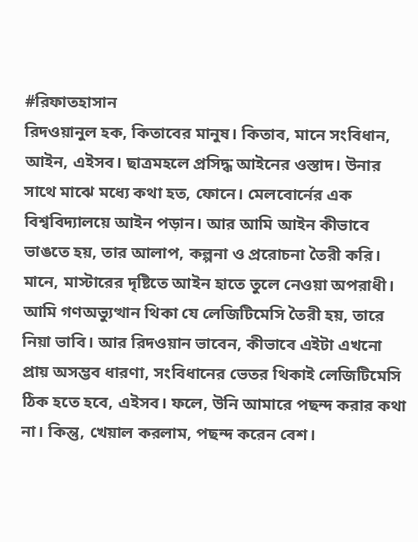#রিফাতহাসান
রিদওয়ানুল হক, কিতাবের মানুষ। কিতাব, মানে সংবিধান, আইন, এইসব। ছাত্রমহলে প্রসিদ্ধ আইনের ওস্তাদ। উনার সাথে মাঝে মধ্যে কথা হত, ফোনে। মেলবোর্নের এক বিশ্ববিদ্যালয়ে আইন পড়ান। আর আমি আইন কীভাবে ভাঙতে হয়, তার আলাপ, কল্পনা ও প্ররোচনা তৈরী করি। মানে, মাস্টারের দৃষ্টিতে আইন হাতে তুলে নেওয়া অপরাধী। আমি গণঅভ্যুত্থান থিকা যে লেজিটিমেসি তৈরী হয়, তারে নিয়া ভাবি। আর রিদওয়ান ভাবেন, কীভাবে এইটা এখনো প্রায় অসম্ভব ধারণা, সংবিধানের ভেতর থিকাই লেজিটিমেসি ঠিক হতে হবে, এইসব। ফলে, উনি আমারে পছন্দ করার কথা না। কিন্তু, খেয়াল করলাম, পছন্দ করেন বেশ।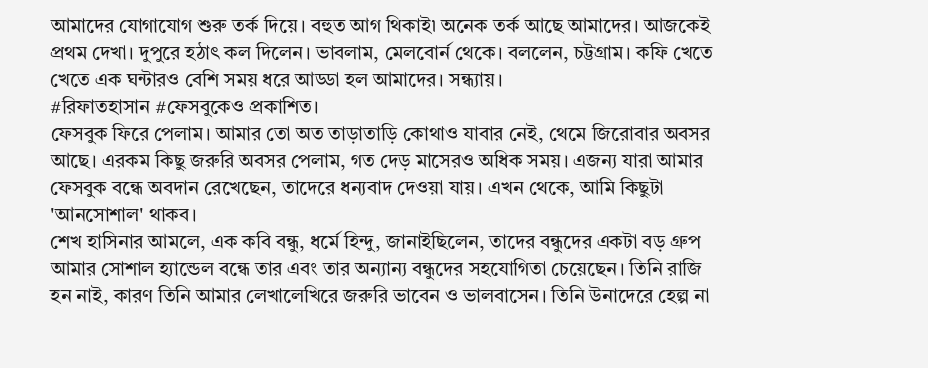আমাদের যোগাযোগ শুরু তর্ক দিয়ে। বহুত আগ থিকাই৷ অনেক তর্ক আছে আমাদের। আজকেই প্রথম দেখা। দুপুরে হঠাৎ কল দিলেন। ভাবলাম, মেলবোর্ন থেকে। বললেন, চট্টগ্রাম। কফি খেতে খেতে এক ঘন্টারও বেশি সময় ধরে আড্ডা হল আমাদের। সন্ধ্যায়।
#রিফাতহাসান #ফেসবুকেও প্রকাশিত।
ফেসবুক ফিরে পেলাম। আমার তো অত তাড়াতাড়ি কোথাও যাবার নেই, থেমে জিরোবার অবসর আছে। এরকম কিছু জরুরি অবসর পেলাম, গত দেড় মাসেরও অধিক সময়। এজন্য যারা আমার ফেসবুক বন্ধে অবদান রেখেছেন, তাদেরে ধন্যবাদ দেওয়া যায়। এখন থেকে, আমি কিছুটা 'আনসোশাল' থাকব।
শেখ হাসিনার আমলে, এক কবি বন্ধু, ধর্মে হিন্দু, জানাইছিলেন, তাদের বন্ধুদের একটা বড় গ্রুপ আমার সোশাল হ্যান্ডেল বন্ধে তার এবং তার অন্যান্য বন্ধুদের সহযোগিতা চেয়েছেন। তিনি রাজি হন নাই, কারণ তিনি আমার লেখালেখিরে জরুরি ভাবেন ও ভালবাসেন। তিনি উনাদেরে হেল্প না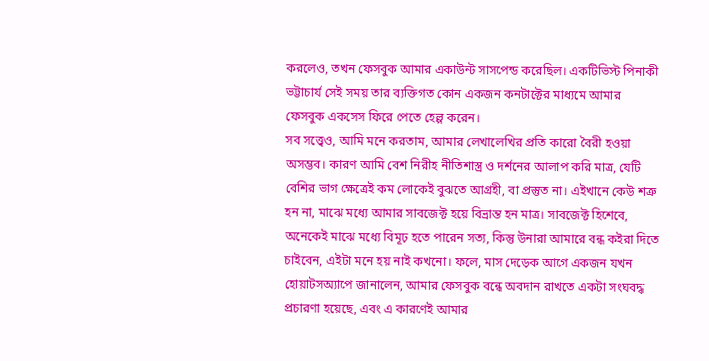করলেও, তখন ফেসবুক আমার একাউন্ট সাসপেন্ড করেছিল। একটিভিস্ট পিনাকী ভট্টাচার্য সেই সময় তার ব্যক্তিগত কোন একজন কনটাক্টের মাধ্যমে আমার ফেসবুক একসেস ফিরে পেতে হেল্প করেন।
সব সত্ত্বেও, আমি মনে করতাম, আমার লেখালেখির প্রতি কারো বৈরী হওয়া অসম্ভব। কারণ আমি বেশ নিরীহ নীতিশাস্ত্র ও দর্শনের আলাপ করি মাত্র, যেটি বেশির ভাগ ক্ষেত্রেই কম লোকেই বুঝতে আগ্রহী, বা প্রস্তুত না। এইখানে কেউ শত্রু হন না, মাঝে মধ্যে আমার সাবজেক্ট হয়ে বিভ্রান্ত হন মাত্র। সাবজেক্ট হিশেবে, অনেকেই মাঝে মধ্যে বিমূঢ় হতে পারেন সত্য, কিন্তু উনারা আমারে বন্ধ কইরা দিতে চাইবেন, এইটা মনে হয় নাই কখনো। ফলে, মাস দেড়েক আগে একজন যখন হোয়াটসঅ্যাপে জানালেন, আমার ফেসবুক বন্ধে অবদান রাখতে একটা সংঘবদ্ধ প্রচারণা হয়েছে, এবং এ কারণেই আমার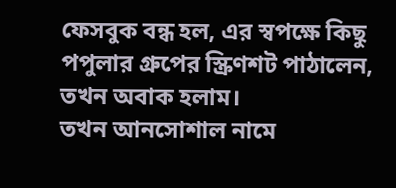ফেসবুক বন্ধ হল, এর স্বপক্ষে কিছু পপুলার গ্রুপের স্ক্রিণশট পাঠালেন, তখন অবাক হলাম।
তখন আনসোশাল নামে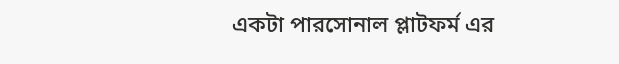একটা পারসোনাল প্লাটফর্ম এর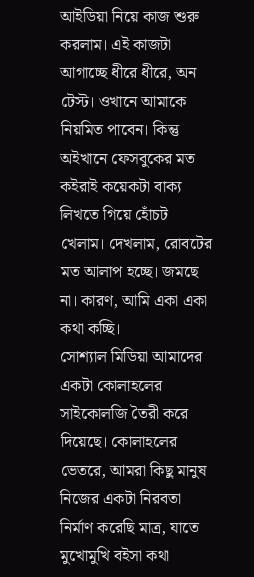আইডিয়া নিয়ে কাজ শুরু করলাম। এই কাজটা আগাচ্ছে ধীরে ধীরে, অন টেস্ট। ওখানে আমাকে নিয়মিত পাবেন। কিন্তু অইখানে ফেসবুকের মত কইরাই কয়েকটা বাক্য লিখতে গিয়ে হোঁচট খেলাম। দেখলাম, রোবটের মত আলাপ হচ্ছে। জমছে না। কারণ, আমি একা একা কথা কচ্ছি।
সোশ্যাল মিডিয়া আমাদের একটা কোলাহলের সাইকোলজি তৈরী করে দিয়েছে। কোলাহলের ভেতরে, আমরা কিছু মানুষ নিজের একটা নিরবতা নির্মাণ করেছি মাত্র, যাতে মুখোমুখি বইসা কথা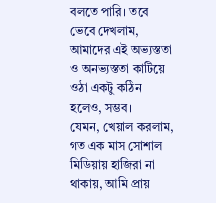বলতে পারি। তবে ভেবে দেখলাম, আমাদের এই অভ্যস্ততা ও অনভ্যস্ততা কাটিয়ে ওঠা একটু কঠিন হলেও, সম্ভব।
যেমন, খেয়াল করলাম, গত এক মাস সোশাল মিডিয়ায় হাজিরা না থাকায়, আমি প্রায়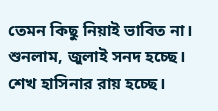তেমন কিছু নিয়াই ভাবিত না। শুনলাম, জুলাই সনদ হচ্ছে। শেখ হাসিনার রায় হচ্ছে।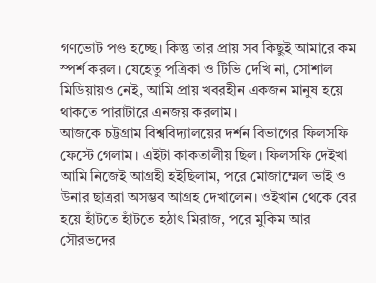গণভোট পণ্ড হচ্ছে। কিন্তু তার প্রায় সব কিছুই আমারে কম স্পর্শ করল। যেহেতু পত্রিকা ও টিভি দেখি না, সোশাল মিডিয়ায়ও নেই, আমি প্রায় খবরহীন একজন মানুষ হয়ে থাকতে পারাটারে এনজয় করলাম।
আজকে চট্টগ্রাম বিশ্ববিদ্যালয়ের দর্শন বিভাগের ফিলসফি ফেস্টে গেলাম। এইটা কাকতালীয় ছিল। ফিলসফি দেইখা আমি নিজেই আগ্রহী হইছিলাম, পরে মোজাম্মেল ভাই ও উনার ছাত্ররা অসম্ভব আগ্রহ দেখালেন। ওইখান থেকে বের হয়ে হাঁটতে হাঁটতে হঠাৎ মিরাজ, পরে মুকিম আর সৌরভদের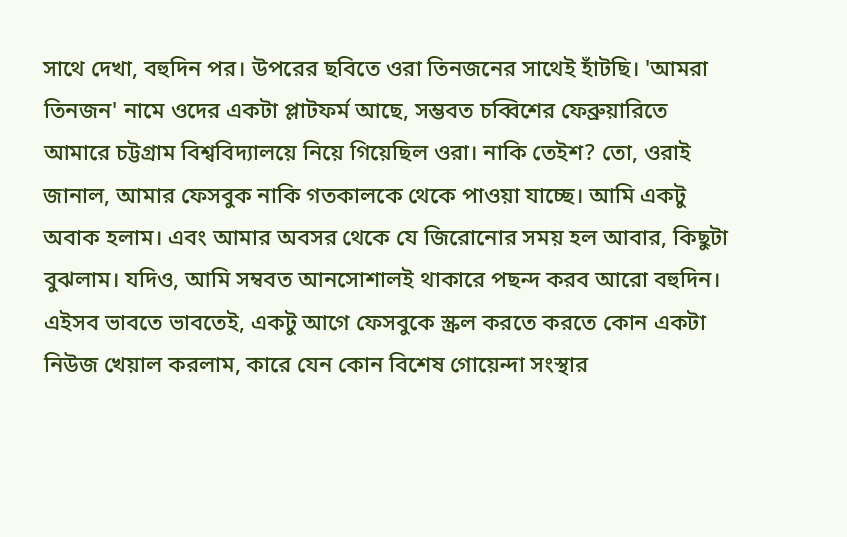সাথে দেখা, বহুদিন পর। উপরের ছবিতে ওরা তিনজনের সাথেই হাঁটছি। 'আমরা তিনজন' নামে ওদের একটা প্লাটফর্ম আছে, সম্ভবত চব্বিশের ফেব্রুয়ারিতে আমারে চট্টগ্রাম বিশ্ববিদ্যালয়ে নিয়ে গিয়েছিল ওরা। নাকি তেইশ? তো, ওরাই জানাল, আমার ফেসবুক নাকি গতকালকে থেকে পাওয়া যাচ্ছে। আমি একটু অবাক হলাম। এবং আমার অবসর থেকে যে জিরোনোর সময় হল আবার, কিছুটা বুঝলাম। যদিও, আমি সম্ববত আনসোশালই থাকারে পছন্দ করব আরো বহুদিন। এইসব ভাবতে ভাবতেই, একটু আগে ফেসবুকে স্ক্রল করতে করতে কোন একটা নিউজ খেয়াল করলাম, কারে যেন কোন বিশেষ গোয়েন্দা সংস্থার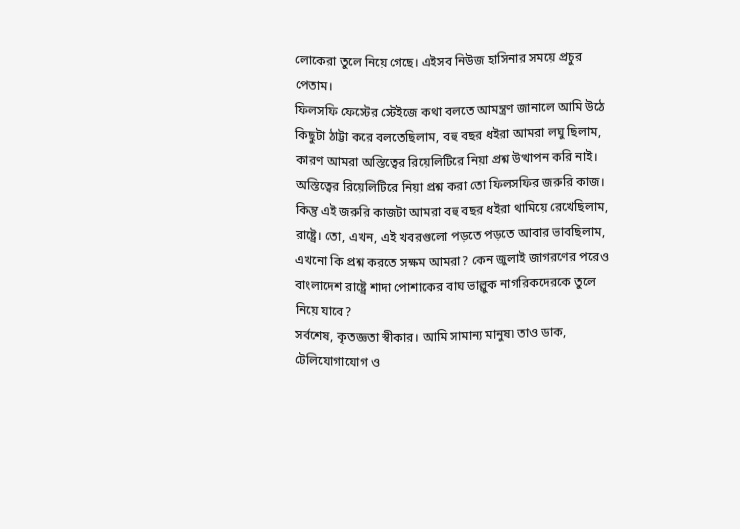লোকেরা তুলে নিয়ে গেছে। এইসব নিউজ হাসিনার সময়ে প্রচুর পেতাম।
ফিলসফি ফেস্টের স্টেইজে কথা বলতে আমন্ত্রণ জানালে আমি উঠে কিছুটা ঠাট্টা করে বলতেছিলাম, বহু বছর ধইরা আমরা লঘু ছিলাম, কারণ আমরা অস্তিত্বের রিয়েলিটিরে নিয়া প্রশ্ন উত্থাপন করি নাই। অস্তিত্বের রিয়েলিটিরে নিয়া প্রশ্ন করা তো ফিলসফির জরুরি কাজ। কিন্তু এই জরুরি কাজটা আমরা বহু বছর ধইরা থামিয়ে রেখেছিলাম, রাষ্ট্রে। তো, এখন, এই খবরগুলো পড়তে পড়তে আবার ভাবছিলাম, এখনো কি প্রশ্ন করতে সক্ষম আমরা? কেন জুলাই জাগরণের পরেও বাংলাদেশ রাষ্ট্রে শাদা পোশাকের বাঘ ভাল্লুক নাগরিকদেরকে তুলে নিয়ে যাবে?
সর্বশেষ, কৃতজ্ঞতা স্বীকার। আমি সামান্য মানুষ৷ তাও ডাক, টেলিযোগাযোগ ও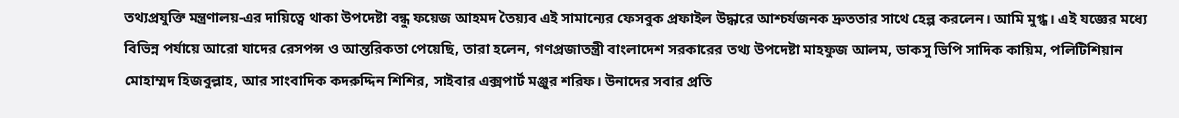তথ্যপ্রযুক্তি মন্ত্রণালয়-এর দায়িত্বে থাকা উপদেষ্টা বন্ধু ফয়েজ আহমদ তৈয়্যব এই সামান্যের ফেসবুক প্রফাইল উদ্ধারে আশ্চর্যজনক দ্রুততার সাথে হেল্প করলেন। আমি মুগ্ধ। এই যজ্ঞের মধ্যে বিভিন্ন পর্যায়ে আরো যাদের রেসপন্স ও আন্তরিকতা পেয়েছি, তারা হলেন, গণপ্রজাতন্ত্রী বাংলাদেশ সরকারের তথ্য উপদেষ্টা মাহফুজ আলম, ডাকসু ভিপি সাদিক কায়িম, পলিটিশিয়ান মোহাম্মদ হিজবুল্লাহ, আর সাংবাদিক কদরুদ্দিন শিশির, সাইবার এক্সপার্ট মঞ্জুর শরিফ। উনাদের সবার প্রতি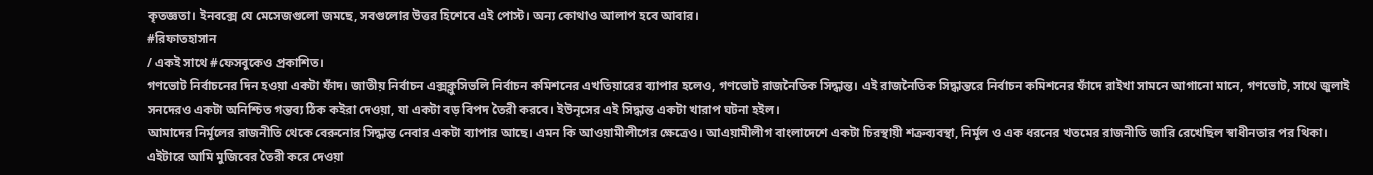কৃতজ্ঞতা। ইনবক্সে যে মেসেজগুলো জমছে, সবগুলোর উত্তর হিশেবে এই পোস্ট। অন্য কোথাও আলাপ হবে আবার।
#রিফাতহাসান
/ একই সাথে #ফেসবুকেও প্রকাশিত।
গণভোট নির্বাচনের দিন হওয়া একটা ফাঁদ। জাতীয় নির্বাচন এক্সক্লুসিভলি নির্বাচন কমিশনের এখতিয়ারের ব্যাপার হলেও, গণভোট রাজনৈতিক সিদ্ধান্ত। এই রাজনৈতিক সিদ্ধান্তরে নির্বাচন কমিশনের ফাঁদে রাইখা সামনে আগানো মানে, গণভোট, সাথে জুলাই সনদেরও একটা অনিশ্চিত গন্তব্য ঠিক কইরা দেওয়া, যা একটা বড় বিপদ তৈরী করবে। ইউনৃসের এই সিদ্ধান্ত একটা খারাপ ঘটনা হইল।
আমাদের নির্মূলের রাজনীতি থেকে বেরুনোর সিদ্ধান্ত নেবার একটা ব্যাপার আছে। এমন কি আওয়ামীলীগের ক্ষেত্রেও। আএয়ামীলীগ বাংলাদেশে একটা চিরস্থায়ী শত্রুব্যবস্থা, নির্মূল ও এক ধরনের খতমের রাজনীতি জারি রেখেছিল স্বাধীনতার পর থিকা। এইটারে আমি মুজিবের তৈরী করে দেওয়া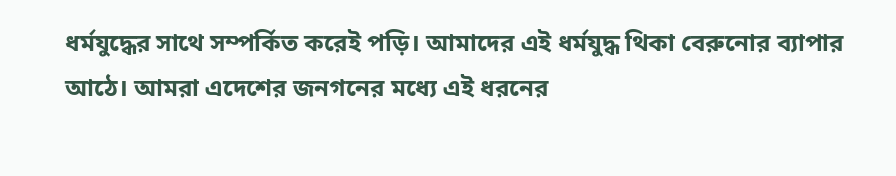ধর্মযুদ্ধের সাথে সম্পর্কিত করেই পড়ি। আমাদের এই ধর্মযুদ্ধ থিকা বেরুনোর ব্যাপার আঠে। আমরা এদেশের জনগনের মধ্যে এই ধরনের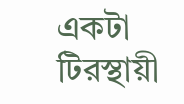একটা টিরস্থায়ী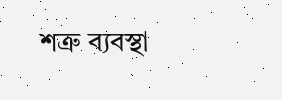শত্রু ব্যবস্থা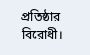প্রতিষ্ঠার বিরোধী।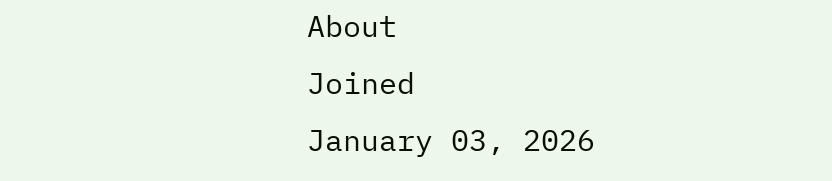About
Joined
January 03, 2026